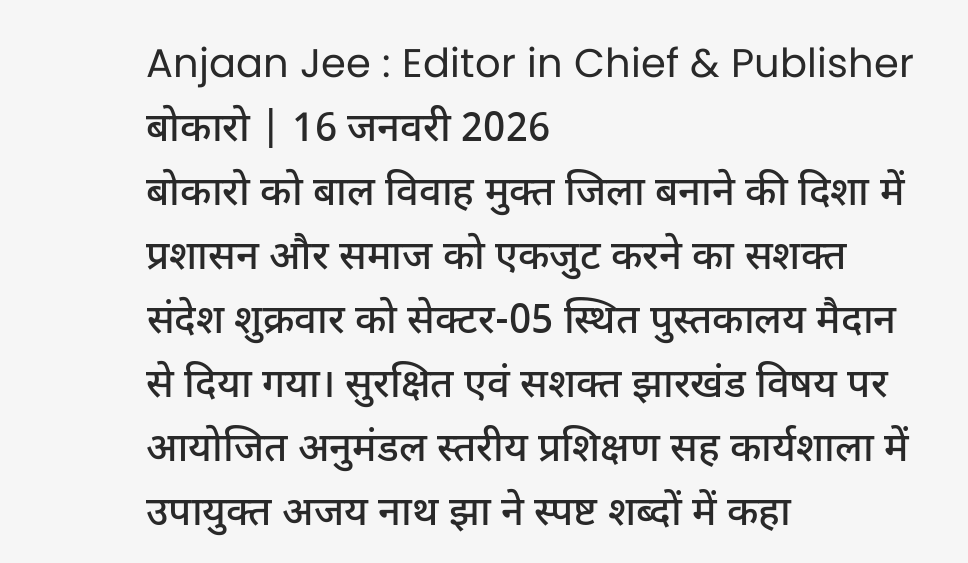Anjaan Jee : Editor in Chief & Publisher
बोकारो | 16 जनवरी 2026
बोकारो को बाल विवाह मुक्त जिला बनाने की दिशा में प्रशासन और समाज को एकजुट करने का सशक्त संदेश शुक्रवार को सेक्टर-05 स्थित पुस्तकालय मैदान से दिया गया। सुरक्षित एवं सशक्त झारखंड विषय पर आयोजित अनुमंडल स्तरीय प्रशिक्षण सह कार्यशाला में उपायुक्त अजय नाथ झा ने स्पष्ट शब्दों में कहा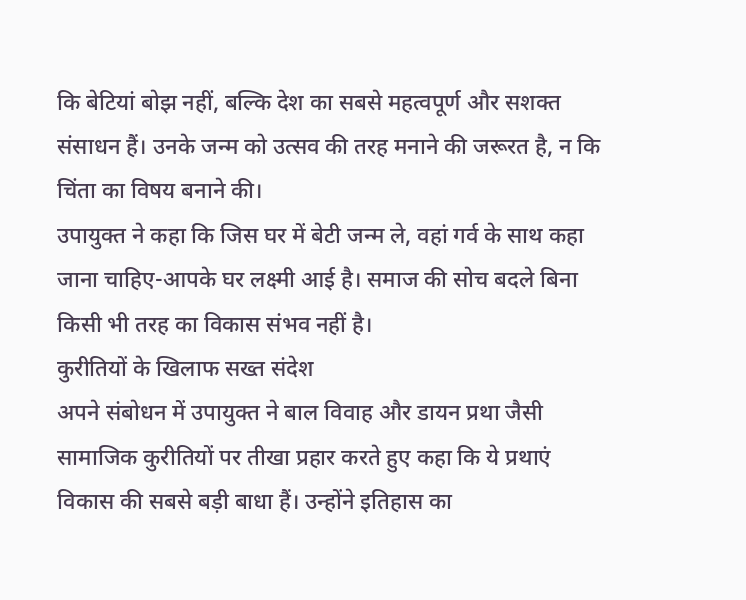कि बेटियां बोझ नहीं, बल्कि देश का सबसे महत्वपूर्ण और सशक्त संसाधन हैं। उनके जन्म को उत्सव की तरह मनाने की जरूरत है, न कि चिंता का विषय बनाने की।
उपायुक्त ने कहा कि जिस घर में बेटी जन्म ले, वहां गर्व के साथ कहा जाना चाहिए-आपके घर लक्ष्मी आई है। समाज की सोच बदले बिना किसी भी तरह का विकास संभव नहीं है।
कुरीतियों के खिलाफ सख्त संदेश
अपने संबोधन में उपायुक्त ने बाल विवाह और डायन प्रथा जैसी सामाजिक कुरीतियों पर तीखा प्रहार करते हुए कहा कि ये प्रथाएं विकास की सबसे बड़ी बाधा हैं। उन्होंने इतिहास का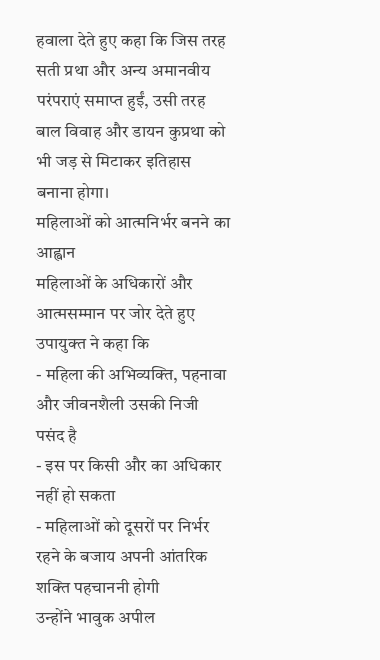हवाला देते हुए कहा कि जिस तरह सती प्रथा और अन्य अमानवीय परंपराएं समाप्त हुईं, उसी तरह बाल विवाह और डायन कुप्रथा को भी जड़ से मिटाकर इतिहास बनाना होगा।
महिलाओं को आत्मनिर्भर बनने का आह्वान
महिलाओं के अधिकारों और आत्मसम्मान पर जोर देते हुए उपायुक्त ने कहा कि
- महिला की अभिव्यक्ति, पहनावा और जीवनशैली उसकी निजी पसंद है
- इस पर किसी और का अधिकार नहीं हो सकता
- महिलाओं को दूसरों पर निर्भर रहने के बजाय अपनी आंतरिक शक्ति पहचाननी होगी
उन्होंने भावुक अपील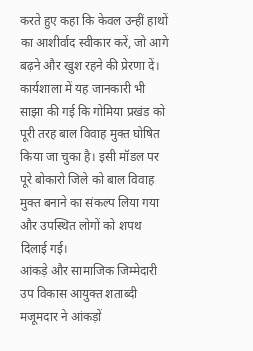करते हुए कहा कि केवल उन्हीं हाथों का आशीर्वाद स्वीकार करें, जो आगे बढ़ने और खुश रहने की प्रेरणा दें।
कार्यशाला में यह जानकारी भी साझा की गई कि गोमिया प्रखंड को पूरी तरह बाल विवाह मुक्त घोषित किया जा चुका है। इसी मॉडल पर पूरे बोकारो जिले को बाल विवाह मुक्त बनाने का संकल्प लिया गया और उपस्थित लोगों को शपथ दिलाई गई।
आंकड़े और सामाजिक जिम्मेदारी
उप विकास आयुक्त शताब्दी मजूमदार ने आंकड़ों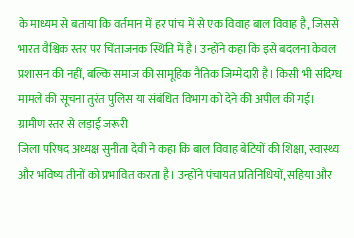के माध्यम से बताया कि वर्तमान में हर पांच में से एक विवाह बाल विवाह है, जिससे भारत वैश्विक स्तर पर चिंताजनक स्थिति में है। उन्होंने कहा कि इसे बदलना केवल प्रशासन की नहीं, बल्कि समाज की सामूहिक नैतिक जिम्मेदारी है। किसी भी संदिग्ध मामले की सूचना तुरंत पुलिस या संबंधित विभाग को देने की अपील की गई।
ग्रामीण स्तर से लड़ाई जरूरी
जिला परिषद अध्यक्ष सुनीता देवी ने कहा कि बाल विवाह बेटियों की शिक्षा, स्वास्थ्य और भविष्य तीनों को प्रभावित करता है। उन्होंने पंचायत प्रतिनिधियों, सहिया और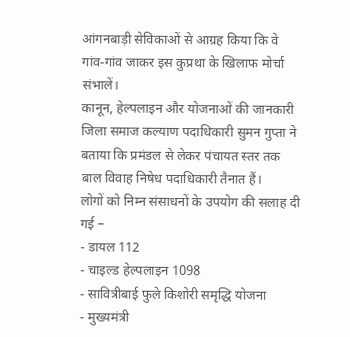आंगनबाड़ी सेविकाओं से आग्रह किया कि वे गांव-गांव जाकर इस कुप्रथा के खिलाफ मोर्चा संभालें।
कानून, हेल्पलाइन और योजनाओं की जानकारी
जिला समाज कल्याण पदाधिकारी सुमन गुप्ता ने बताया कि प्रमंडल से लेकर पंचायत स्तर तक बाल विवाह निषेध पदाधिकारी तैनात हैं।
लोगों को निम्न संसाधनों के उपयोग की सलाह दी गई –
- डायल 112
- चाइल्ड हेल्पलाइन 1098
- सावित्रीबाई फुले किशोरी समृद्धि योजना
- मुख्यमंत्री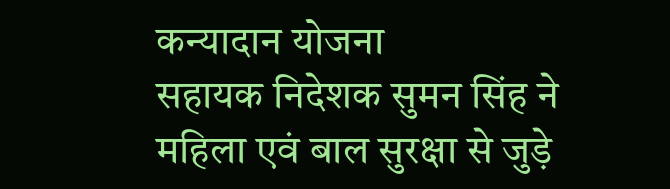कन्यादान योजना
सहायक निदेशक सुमन सिंह ने महिला एवं बाल सुरक्षा से जुड़े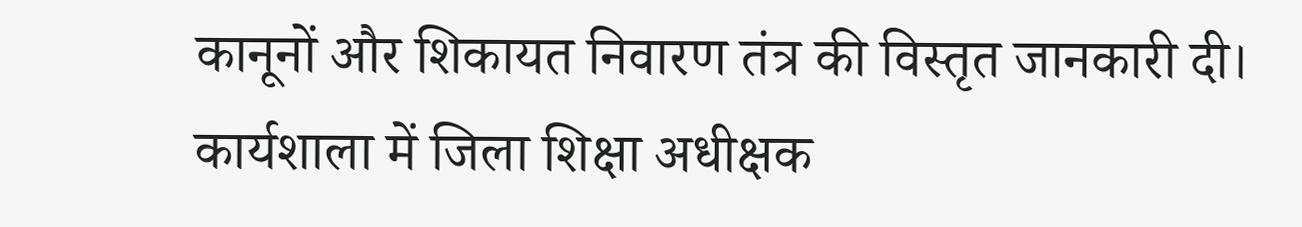कानूनों और शिकायत निवारण तंत्र की विस्तृत जानकारी दी।
कार्यशाला में जिला शिक्षा अधीक्षक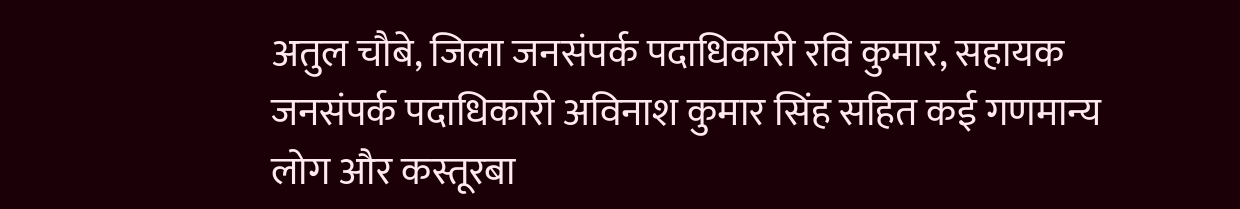अतुल चौबे, जिला जनसंपर्क पदाधिकारी रवि कुमार, सहायक जनसंपर्क पदाधिकारी अविनाश कुमार सिंह सहित कई गणमान्य लोग और कस्तूरबा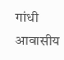गांधी आवासीय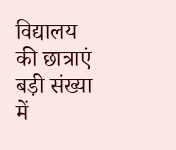विद्यालय की छात्राएं बड़ी संख्या में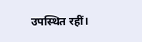उपस्थित रहीं।